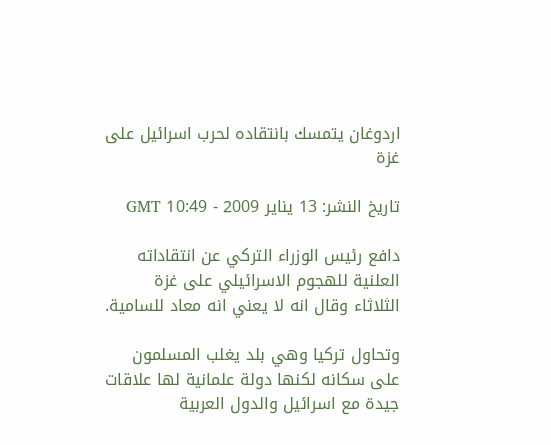اردوغان يتمسك بانتقاده لحرب اسرائيل على غزة

تاريخ النشر: 13 يناير 2009 - 10:49 GMT

دافع رئيس الوزراء التركي عن انتقاداته العلنية للهجوم الاسرائيلي على غزة الثلاثاء وقال انه لا يعني انه معاد للسامية.

وتحاول تركيا وهي بلد يغلب المسلمون على سكانه لكنها دولة علمانية لها علاقات جيدة مع اسرائيل والدول العربية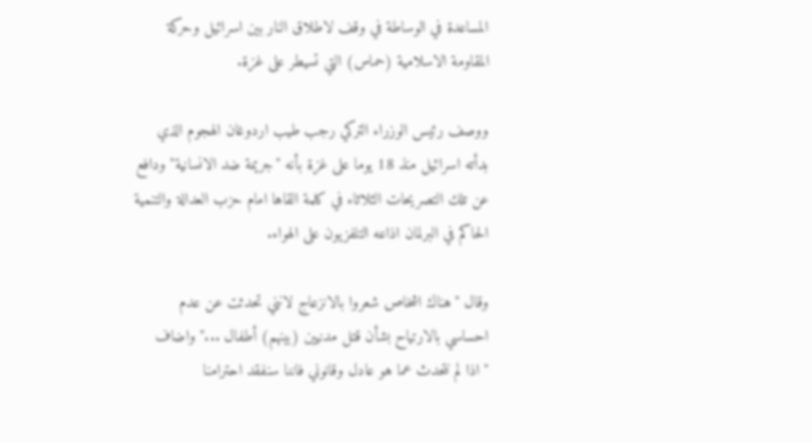المساعدة في الوساطة في وقف لاطلاق النار بين اسرائيل وحركة المقاومة الاسلامية (حماس) التي تسيطر على غزة.

ووصف رئيس الوزراء التركي رجب طيب اردوغان الهجوم الذي بدأته اسرائيل منذ 18 يوما على غزة بأنه "جريمة ضد الانسانية" ودافع عن تلك التصريحات الثلاثاء في كلمة القاها امام حزب العدالة والتنمية الحاكم في البرلمان اذاعه التلفزيون على الهواء.

وقال "هناك اشخاص شعروا بالانزعاج لانني تحدثت عن عدم احساسي بالارتياح بشأن قتل مدنيين (بينهم) أطفال ..." واضاف "اذا لم نتحدث عما هو عادل وقانوني فاننا سنفقد احترامنا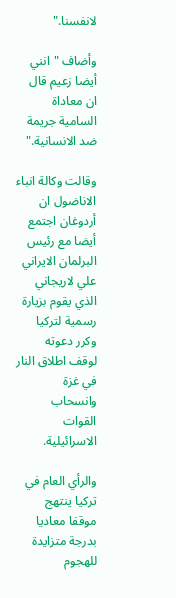لانفسنا."

وأضاف "انني أيضا زعيم قال ان معاداة السامية جريمة ضد الانسانية."

وقالت وكالة انباء الاناضول ان أردوغان اجتمع أيضا مع رئيس البرلمان الايراني علي لاريجاني الذي يقوم بزيارة رسمية لتركيا وكرر دعوته لوقف اطلاق النار في غزة وانسحاب القوات الاسرائيلية.

والرأي العام في تركيا ينتهج موقفا معاديا بدرجة متزايدة للهجوم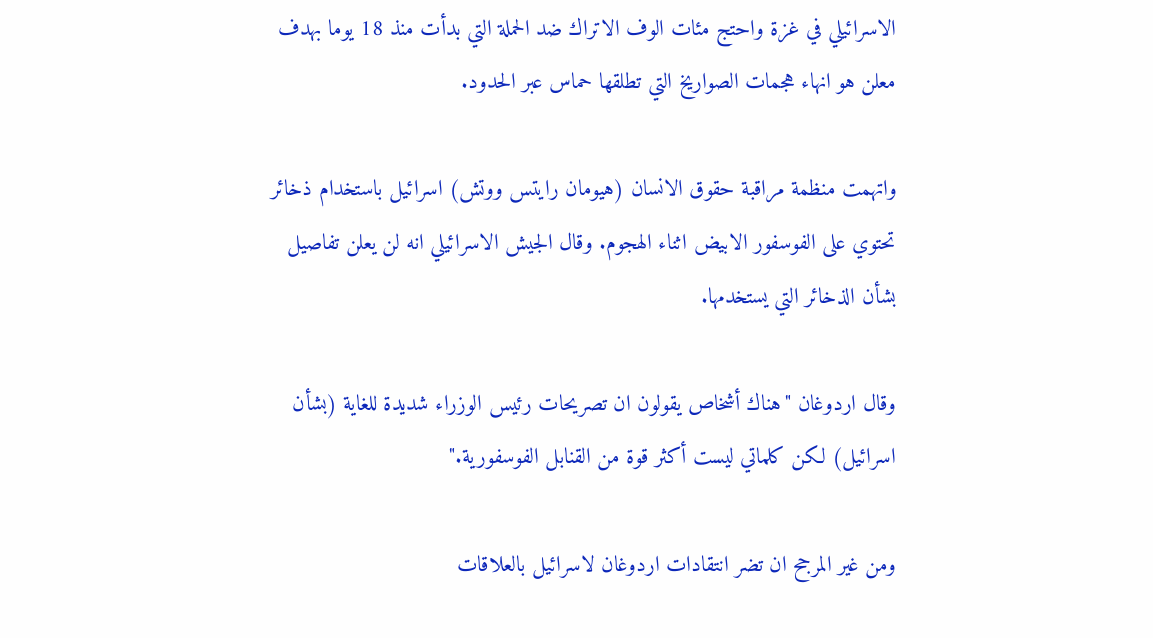الاسرائيلي في غزة واحتج مئات الوف الاتراك ضد الحملة التي بدأت منذ 18 يوما بهدف معلن هو انهاء هجمات الصواريخ التي تطلقها حماس عبر الحدود.

واتهمت منظمة مراقبة حقوق الانسان (هيومان رايتس ووتش) اسرائيل باستخدام ذخائر تحتوي على الفوسفور الابيض اثناء الهجوم. وقال الجيش الاسرائيلي انه لن يعلن تفاصيل بشأن الذخائر التي يستخدمها.

وقال اردوغان "هناك أشخاص يقولون ان تصريحات رئيس الوزراء شديدة للغاية (بشأن اسرائيل) لكن كلماتي ليست أكثر قوة من القنابل الفوسفورية."

ومن غير المرجح ان تضر انتقادات اردوغان لاسرائيل بالعلاقات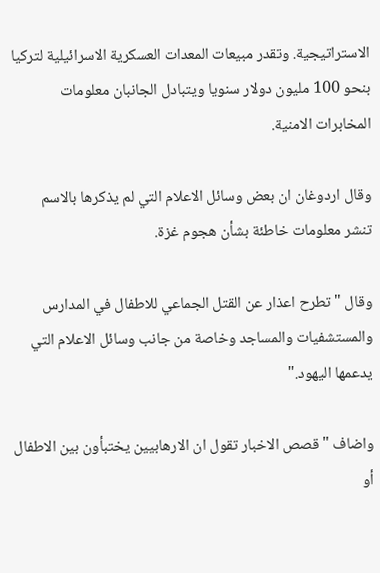الاستراتيجية. وتقدر مبيعات المعدات العسكرية الاسرائيلية لتركيا بنحو 100 مليون دولار سنويا ويتبادل الجانبان معلومات المخابرات الامنية.

وقال اردوغان ان بعض وسائل الاعلام التي لم يذكرها بالاسم تنشر معلومات خاطئة بشأن هجوم غزة.

وقال "تطرح اعذار عن القتل الجماعي للاطفال في المدارس والمستشفيات والمساجد وخاصة من جانب وسائل الاعلام التي يدعمها اليهود."

واضاف "قصص الاخبار تقول ان الارهابيين يختبأون بين الاطفال أو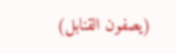(يصفون القنابل)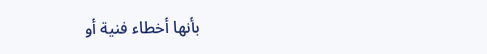بأنها أخطاء فنية أو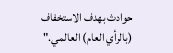حوادث بهدف الاستخفاف (بالرأي العام) العالمي."